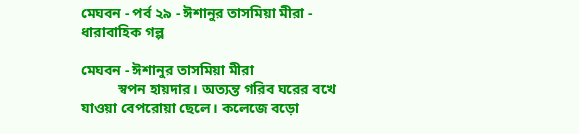মেঘবন - পর্ব ২৯ - ঈশানুর তাসমিয়া মীরা - ধারাবাহিক গল্প

মেঘবন - ঈশানুর তাসমিয়া মীরা
          স্বপন হায়দার। অত্যন্ত গরিব ঘরের বখে যাওয়া বেপরোয়া ছেলে। কলেজে বড়ো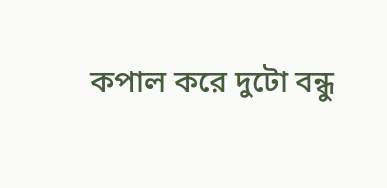কপাল করে দুটো বন্ধু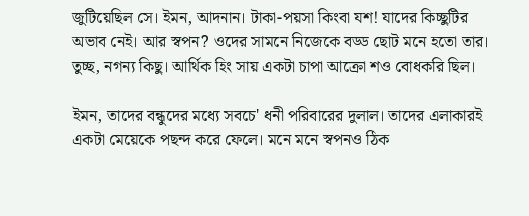জুটিয়েছিল সে। ইমন, আদনান। টাকা-পয়সা কিংবা যশ! যাদের কিচ্ছুটির অভাব নেই। আর স্বপন? ওদের সামনে নিজেকে বড্ড ছোট মনে হতো তার। তুচ্ছ, নগন্য কিছু। আর্থিক হিং সায় একটা চাপা আক্রো শও বোধকরি ছিল।

ইমন, তাদের বন্ধুদের মধ্যে সবচে' ধনী পরিবারের দুলাল। তাদের এলাকারই একটা মেয়েকে পছন্দ করে ফেলে। মনে মনে স্বপনও ঠিক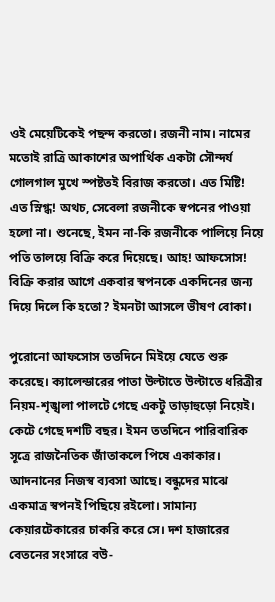ওই মেয়েটিকেই পছন্দ করতো। রজনী নাম। নামের মতোই রাত্রি আকাশের অপার্থিক একটা সৌন্দর্য গোলগাল মুখে স্পষ্টতই বিরাজ করতো। এত মিষ্টি! এত স্নিগ্ধ! অথচ, সেবেলা রজনীকে স্বপনের পাওয়া হলো না। শুনেছে, ইমন না-কি রজনীকে পালিয়ে নিয়ে পতি তালয়ে বিক্রি করে দিয়েছে। আহ! আফসোস! বিক্রি করার আগে একবার স্বপনকে একদিনের জন্য দিয়ে দিলে কি হতো? ইমনটা আসলে ভীষণ বোকা।

পুরোনো আফসোস ততদিনে মিইয়ে যেতে শুরু করেছে। ক্যালেন্ডারের পাতা উল্টাতে উল্টাতে ধরিত্রীর নিয়ম-শৃঙ্খলা পালটে গেছে একটু তাড়াহুড়ো নিয়েই। কেটে গেছে দশটি বছর। ইমন ততদিনে পারিবারিক সূত্রে রাজনৈতিক জাঁতাকলে পিষে একাকার। আদনানের নিজস্ব ব্যবসা আছে। বন্ধুদের মাঝে একমাত্র স্বপনই পিছিয়ে রইলো। সামান্য কেয়ারটেকারের চাকরি করে সে। দশ হাজারের বেতনের সংসারে বউ-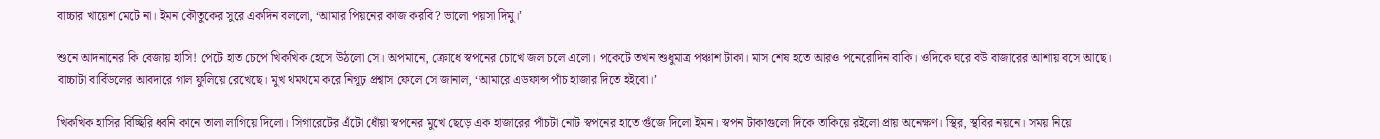বাচ্চার খায়েশ মেটে না। ইমন কৌতুকের সুরে একদিন বললো, ‘আমার পিয়নের কাজ করবি? ভালো পয়সা দিমু।’

শুনে আদনানের কি বেজায় হাসি! পেটে হাত চেপে খিকখিক হেসে উঠলো সে। অপমানে, ক্রোধে স্বপনের চোখে জল চলে এলো। পকেটে তখন শুধুমাত্র পঞ্চাশ টাকা। মাস শেষ হতে আরও পনেরোদিন বাকি। ওদিকে ঘরে বউ বাজারের আশায় বসে আছে। বাচ্চাটা বার্বিডলের আবদারে গাল ফুলিয়ে রেখেছে। মুখ থমথমে করে নিগূঢ় প্রশ্বাস ফেলে সে জানাল, ‘আমারে এডফান্স পাঁচ হাজার দিতে হইবো।’

খিকখিক হাসির বিচ্ছিরি ধ্বনি কানে তালা লাগিয়ে দিলো। সিগারেটের এঁটো ধোঁয়া স্বপনের মুখে ছেড়ে এক হাজারের পাঁচটা নোট স্বপনের হাতে গুঁজে দিলো ইমন। স্বপন টাকাগুলো দিকে তাকিয়ে রইলো প্রায় অনেক্ষণ। স্থির, স্থবির নয়নে। সময় নিয়ে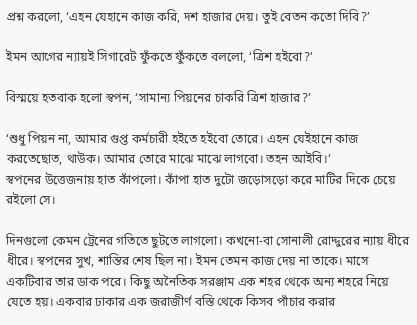প্রশ্ন করলো, ‘এহন যেহানে কাজ করি, দশ হাজার দেয়। তুই বেতন কতো দিবি?’

ইমন আগের ন্যায়ই সিগারেট ফুঁকতে ফুঁকতে বললো, ‘ত্রিশ হইবো?’

বিস্ময়ে হতবাক হলো স্বপন, ‘সামান্য পিয়নের চাকরি ত্রিশ হাজার?’

‘শুধু পিয়ন না, আমার গুপ্ত কর্মচারী হইতে হইবো তোরে। এহন যেইহানে কাজ করতেছোত, থাউক। আমার তোরে মাঝে মাঝে লাগবো। তহন আইবি।’
স্বপনের উত্তেজনায় হাত কাঁপলো। কাঁপা হাত দুটো জড়োসড়ো করে মাটির দিকে চেয়ে রইলো সে।

দিনগুলো কেমন ট্রেনের গতিতে ছুটতে লাগলো। কখনো-বা সোনালী রোদ্দুরের ন্যায় ধীরে ধীরে। স্বপনের সুখ, শান্তির শেষ ছিল না। ইমন তেমন কাজ দেয় না তাকে। মাসে একটিবার তার ডাক পরে। কিছু অনৈতিক সরঞ্জাম এক শহর থেকে অন্য শহরে নিয়ে যেতে হয়। একবার ঢাকার এক জরাজীর্ণ বস্তি থেকে কিসব পাঁচার করার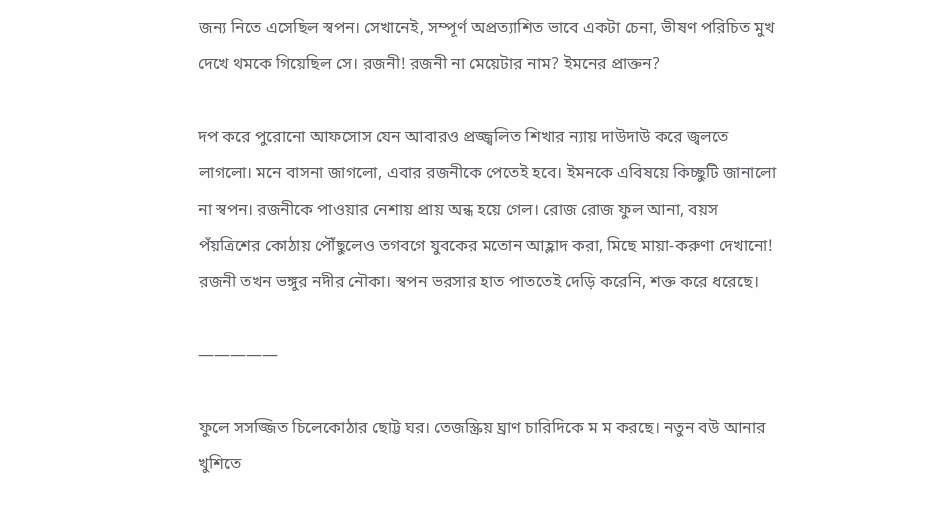জন্য নিতে এসেছিল স্বপন। সেখানেই, সম্পূর্ণ অপ্রত্যাশিত ভাবে একটা চেনা, ভীষণ পরিচিত মুখ দেখে থমকে গিয়েছিল সে। রজনী! রজনী না মেয়েটার নাম? ইমনের প্রাক্তন?

দপ করে পুরোনো আফসোস যেন আবারও প্রজ্জ্বলিত শিখার ন্যায় দাউদাউ করে জ্বলতে লাগলো। মনে বাসনা জাগলো, এবার রজনীকে পেতেই হবে। ইমনকে এবিষয়ে কিচ্ছুটি জানালো না স্বপন। রজনীকে পাওয়ার নেশায় প্রায় অন্ধ হয়ে গেল। রোজ রোজ ফুল আনা, বয়স পঁয়ত্রিশের কোঠায় পৌঁছুলেও তগবগে যুবকের মতোন আহ্লাদ করা, মিছে মায়া-করুণা দেখানো! রজনী তখন ভঙ্গুর নদীর নৌকা। স্বপন ভরসার হাত পাততেই দেড়ি করেনি, শক্ত করে ধরেছে।

—————

ফুলে সসজ্জিত চিলেকোঠার ছোট্ট ঘর। তেজস্ক্রিয় ঘ্রাণ চারিদিকে ম ম করছে। নতুন বউ আনার খুশিতে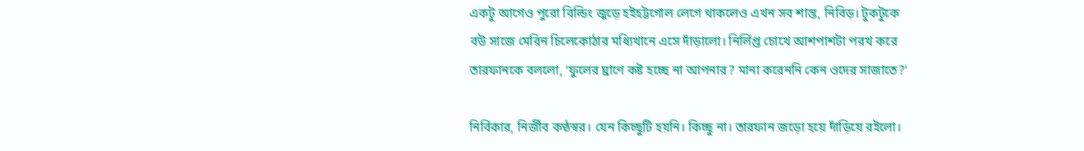একটু আগেও পুরো বিল্ডিং জুড়ে হইহট্টগোল লেগে থাকলেও এখন সব শান্ত, নিবিড়। টুকটুকে বউ সাজে মেরিন চিলেকোঠার মধ্যিখানে এসে দাঁড়ালো। নির্লিপ্ত চোখে আশপাশটা পরখ করে তারফানকে বললো, ‘ফুলের ঘ্রাণে কষ্ট হচ্ছে না আপনার? মানা করেননি কেন ওদের সাজাতে?’

নির্বিকার, নির্জীব কণ্ঠস্বর। যেন কিচ্ছুটি হয়নি। কিচ্ছু না। তারফান জড়ো হয়ে দাঁড়িয়ে রইলো।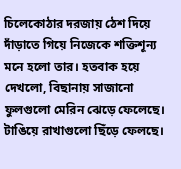চিলেকোঠার দরজায় ঠেশ দিয়ে দাঁড়াতে গিয়ে নিজেকে শক্তিশূন্য মনে হলো তার। হতবাক হয়ে দেখলো, বিছানায় সাজানো ফুলগুলো মেরিন ঝেড়ে ফেলেছে। টাঙিয়ে রাখাগুলো ছিঁড়ে ফেলছে।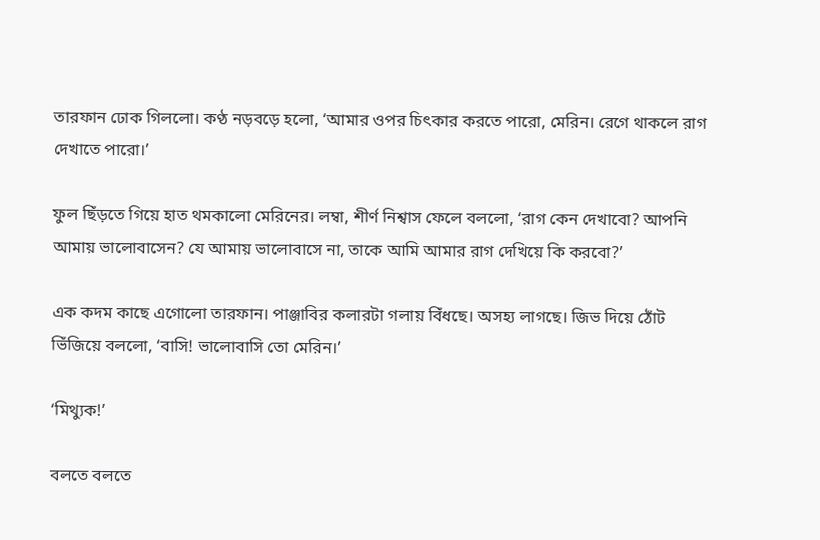তারফান ঢোক গিললো। কণ্ঠ নড়বড়ে হলো, ‘আমার ওপর চিৎকার করতে পারো, মেরিন। রেগে থাকলে রাগ দেখাতে পারো।’

ফুল ছিঁড়তে গিয়ে হাত থমকালো মেরিনের। লম্বা, শীর্ণ নিশ্বাস ফেলে বললো, ‘রাগ কেন দেখাবো? আপনি আমায় ভালোবাসেন? যে আমায় ভালোবাসে না, তাকে আমি আমার রাগ দেখিয়ে কি করবো?’

এক কদম কাছে এগোলো তারফান। পাঞ্জাবির কলারটা গলায় বিঁধছে। অসহ্য লাগছে। জিভ দিয়ে ঠোঁট ভিঁজিয়ে বললো, ‘বাসি! ভালোবাসি তো মেরিন।’

‘মিথ্যুক!’

বলতে বলতে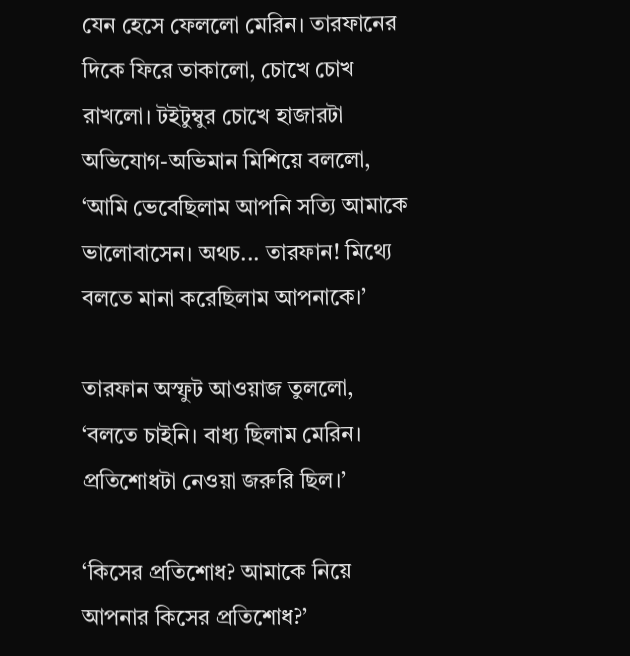যেন হেসে ফেললো মেরিন। তারফানের দিকে ফিরে তাকালো, চোখে চোখ রাখলো। টইটুম্বুর চোখে হাজারটা অভিযোগ-অভিমান মিশিয়ে বললো, ‘আমি ভেবেছিলাম আপনি সত্যি আমাকে ভালোবাসেন। অথচ... তারফান! মিথ্যে বলতে মানা করেছিলাম আপনাকে।’

তারফান অস্ফুট আওয়াজ তুললো, ‘বলতে চাইনি। বাধ্য ছিলাম মেরিন। প্রতিশোধটা নেওয়া জরুরি ছিল।’

‘কিসের প্রতিশোধ? আমাকে নিয়ে আপনার কিসের প্রতিশোধ?’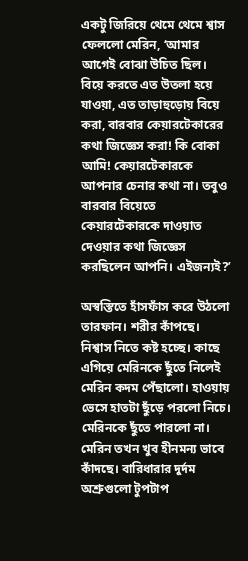একটু জিরিয়ে থেমে থেমে শ্বাস ফেললো মেরিন, ‘আমার আগেই বোঝা উচিত ছিল। বিয়ে করতে এত উতলা হয়ে যাওয়া, এত তাড়াহুড়োয় বিয়ে করা, বারবার কেয়ারটেকারের কথা জিজ্ঞেস করা! কি বোকা আমি! কেয়ারটেকারকে আপনার চেনার কথা না। তবুও বারবার বিয়েতে কেয়ারটেকারকে দাওয়াত দেওয়ার কথা জিজ্ঞেস করছিলেন আপনি। এইজন্যই?’

অস্বস্তিতে হাঁসফাঁস করে উঠলো তারফান। শরীর কাঁপছে। নিশ্বাস নিতে কষ্ট হচ্ছে। কাছে এগিয়ে মেরিনকে ছুঁতে নিলেই মেরিন কদম পেঁছালো। হাওয়ায় ভেসে হাতটা ছুঁড়ে পরলো নিচে। মেরিনকে ছুঁতে পারলো না।
মেরিন তখন খুব হীনমন্য ভাবে কাঁদছে। বারিধারার দুর্দম অশ্রুগুলো টুপটাপ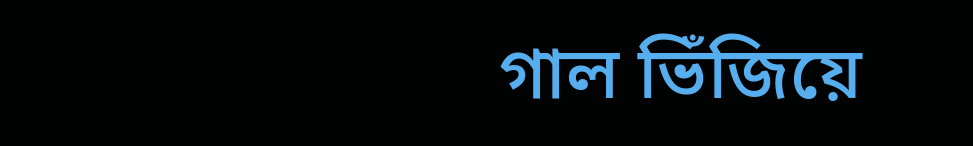গাল ভিঁজিয়ে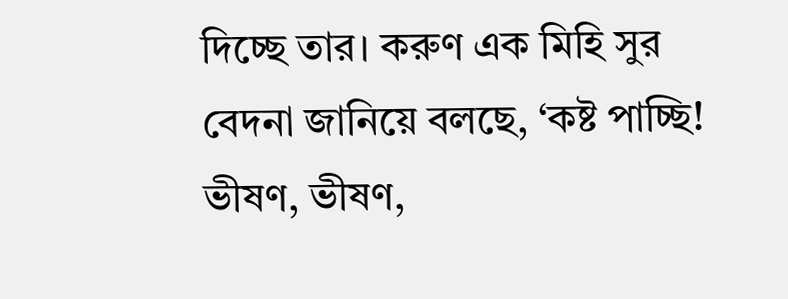দিচ্ছে তার। করুণ এক মিহি সুর বেদনা জানিয়ে বলছে, ‘কষ্ট পাচ্ছি! ভীষণ, ভীষণ,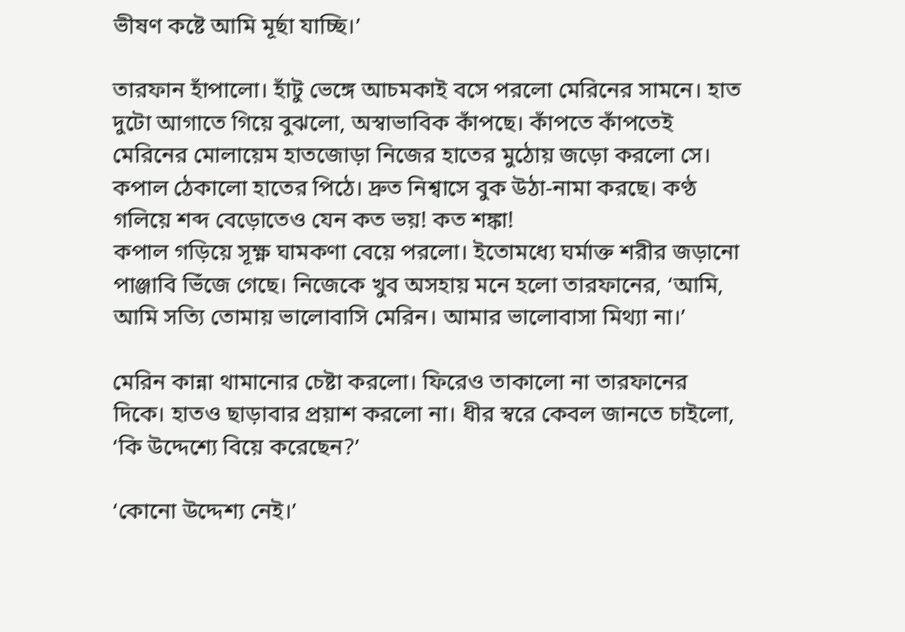ভীষণ কষ্টে আমি মূর্ছা যাচ্ছি।’

তারফান হাঁপালো। হাঁটু ভেঙ্গে আচমকাই বসে পরলো মেরিনের সামনে। হাত দুটো আগাতে গিয়ে বুঝলো, অস্বাভাবিক কাঁপছে। কাঁপতে কাঁপতেই মেরিনের মোলায়েম হাতজোড়া নিজের হাতের মুঠোয় জড়ো করলো সে। কপাল ঠেকালো হাতের পিঠে। দ্রুত নিশ্বাসে বুক উঠা-নামা করছে। কণ্ঠ গলিয়ে শব্দ বেড়োতেও যেন কত ভয়! কত শঙ্কা!
কপাল গড়িয়ে সূক্ষ্ণ ঘামকণা বেয়ে পরলো। ইতোমধ্যে ঘর্মাক্ত শরীর জড়ানো পাঞ্জাবি ভিঁজে গেছে। নিজেকে খুব অসহায় মনে হলো তারফানের, ‘আমি, আমি সত্যি তোমায় ভালোবাসি মেরিন। আমার ভালোবাসা মিথ্যা না।’

মেরিন কান্না থামানোর চেষ্টা করলো। ফিরেও তাকালো না তারফানের দিকে। হাতও ছাড়াবার প্রয়াশ করলো না। ধীর স্বরে কেবল জানতে চাইলো, ‘কি উদ্দেশ্যে বিয়ে করেছেন?’

‘কোনো উদ্দেশ্য নেই।’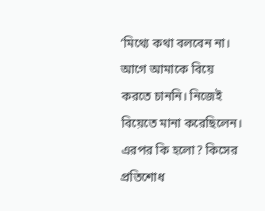‘মিথ্যে কথা বলবেন না। আগে আমাকে বিয়ে করতে চাননি। নিজেই বিয়েতে মানা করেছিলেন। এরপর কি হলো? কিসের প্রতিশোধ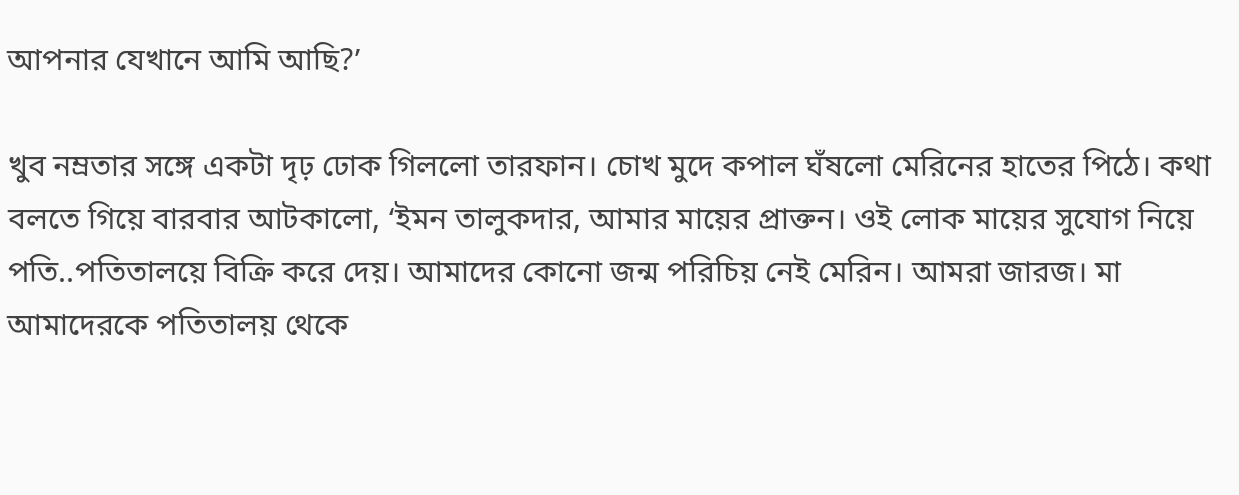আপনার যেখানে আমি আছি?’

খুব নম্রতার সঙ্গে একটা দৃঢ় ঢোক গিললো তারফান। চোখ মুদে কপাল ঘঁষলো মেরিনের হাতের পিঠে। কথা বলতে গিয়ে বারবার আটকালো, ‘ইমন তালুকদার, আমার মায়ের প্রাক্তন। ওই লোক মায়ের সুযোগ নিয়ে পতি..পতিতালয়ে বিক্রি করে দেয়। আমাদের কোনো জন্ম পরিচিয় নেই মেরিন। আমরা জারজ। মা আমাদেরকে পতিতালয় থেকে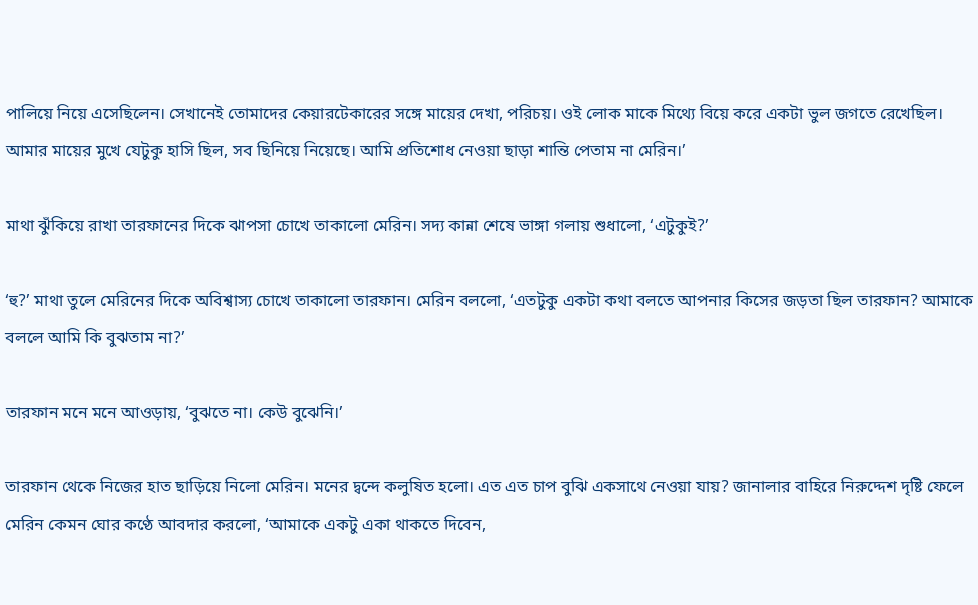পালিয়ে নিয়ে এসেছিলেন। সেখানেই তোমাদের কেয়ারটেকারের সঙ্গে মায়ের দেখা, পরিচয়। ওই লোক মাকে মিথ্যে বিয়ে করে একটা ভুল জগতে রেখেছিল। আমার মায়ের মুখে যেটুকু হাসি ছিল, সব ছিনিয়ে নিয়েছে। আমি প্রতিশোধ নেওয়া ছাড়া শান্তি পেতাম না মেরিন।’

মাথা ঝুঁকিয়ে রাখা তারফানের দিকে ঝাপসা চোখে তাকালো মেরিন। সদ্য কান্না শেষে ভাঙ্গা গলায় শুধালো, ‘এটুকুই?’

‘হু?’ মাথা তুলে মেরিনের দিকে অবিশ্বাস্য চোখে তাকালো তারফান। মেরিন বললো, ‘এতটুকু একটা কথা বলতে আপনার কিসের জড়তা ছিল তারফান? আমাকে বললে আমি কি বুঝতাম না?’

তারফান মনে মনে আওড়ায়, ‘বুঝতে না। কেউ বুঝেনি।’

তারফান থেকে নিজের হাত ছাড়িয়ে নিলো মেরিন। মনের দ্বন্দে কলুষিত হলো। এত এত চাপ বুঝি একসাথে নেওয়া যায়? জানালার বাহিরে নিরুদ্দেশ দৃষ্টি ফেলে মেরিন কেমন ঘোর কণ্ঠে আবদার করলো, ‘আমাকে একটু একা থাকতে দিবেন,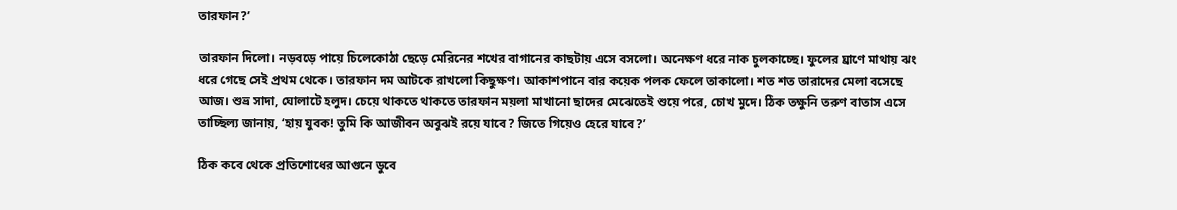তারফান?’

তারফান দিলো। নড়বড়ে পায়ে চিলেকোঠা ছেড়ে মেরিনের শখের বাগানের কাছটায় এসে বসলো। অনেক্ষণ ধরে নাক চুলকাচ্ছে। ফুলের ঘ্রাণে মাথায় ঝং ধরে গেছে সেই প্রথম থেকে। তারফান দম আটকে রাখলো কিছুক্ষণ। আকাশপানে বার কয়েক পলক ফেলে তাকালো। শত শত তারাদের মেলা বসেছে আজ। শুভ্র সাদা, ঘোলাটে হলুদ। চেয়ে থাকতে থাকতে তারফান ময়লা মাখানো ছাদের মেঝেতেই শুয়ে পরে, চোখ মুদে। ঠিক তক্ষুনি তরুণ বাতাস এসে তাচ্ছিল্য জানায়, ‘হায় যুবক! তুমি কি আজীবন অবুঝই রয়ে যাবে? জিতে গিয়েও হেরে যাবে?’

ঠিক কবে থেকে প্রতিশোধের আগুনে ডুবে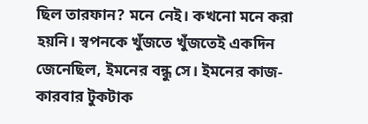ছিল তারফান? মনে নেই। কখনো মনে করা হয়নি। স্বপনকে খুঁজতে খুঁজতেই একদিন জেনেছিল, ইমনের বন্ধু সে। ইমনের কাজ-কারবার টুকটাক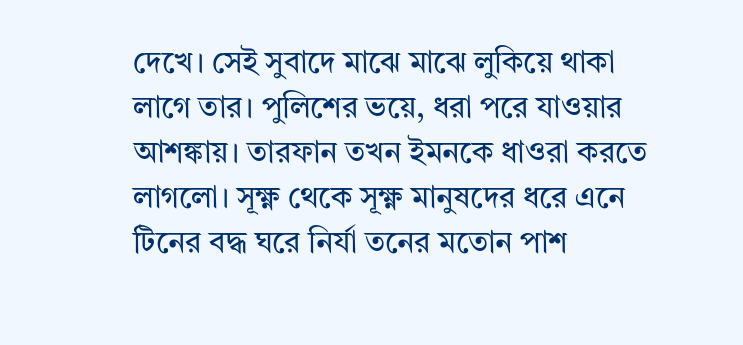দেখে। সেই সুবাদে মাঝে মাঝে লুকিয়ে থাকা লাগে তার। পুলিশের ভয়ে, ধরা পরে যাওয়ার আশঙ্কায়। তারফান তখন ইমনকে ধাওরা করতে লাগলো। সূক্ষ্ণ থেকে সূক্ষ্ণ মানুষদের ধরে এনে টিনের বদ্ধ ঘরে নির্যা তনের মতোন পাশ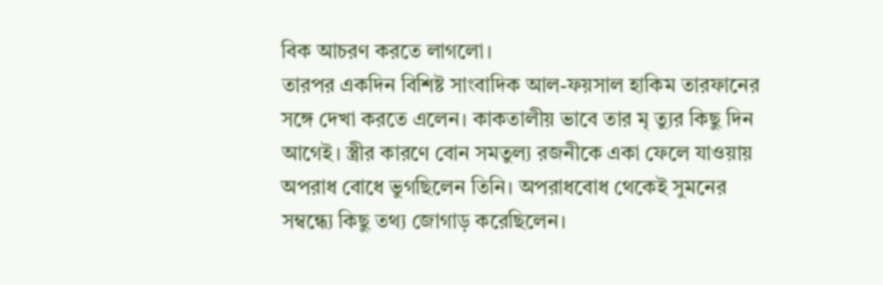বিক আচরণ করতে লাগলো।
তারপর একদিন বিশিষ্ট সাংবাদিক আল-ফয়সাল হাকিম তারফানের সঙ্গে দেখা করতে এলেন। কাকতালীয় ভাবে তার মৃ ত্যুর কিছু দিন আগেই। স্ত্রীর কারণে বোন সমতুল্য রজনীকে একা ফেলে যাওয়ায় অপরাধ বোধে ভুগছিলেন তিনি। অপরাধবোধ থেকেই সুমনের সম্বন্ধ্যে কিছু তথ্য জোগাড় করেছিলেন।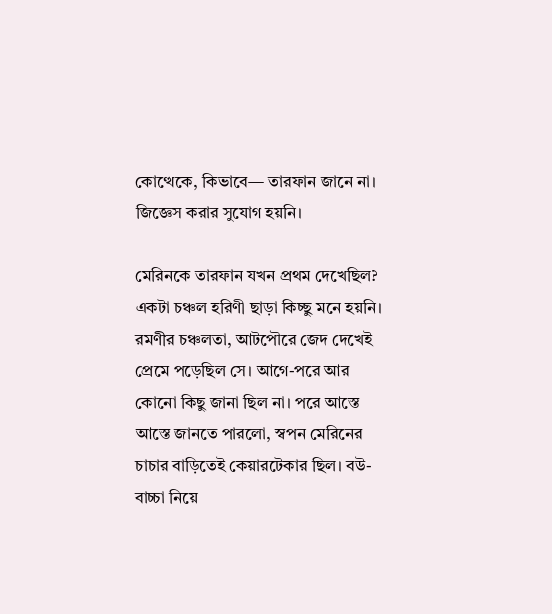কোত্থেকে, কিভাবে— তারফান জানে না। জিজ্ঞেস করার সুযোগ হয়নি।

মেরিনকে তারফান যখন প্রথম দেখেছিল? একটা চঞ্চল হরিণী ছাড়া কিচ্ছু মনে হয়নি। রমণীর চঞ্চলতা, আটপৌরে জেদ দেখেই প্রেমে পড়েছিল সে। আগে-পরে আর কোনো কিছু জানা ছিল না। পরে আস্তে আস্তে জানতে পারলো, স্বপন মেরিনের চাচার বাড়িতেই কেয়ারটেকার ছিল। বউ-বাচ্চা নিয়ে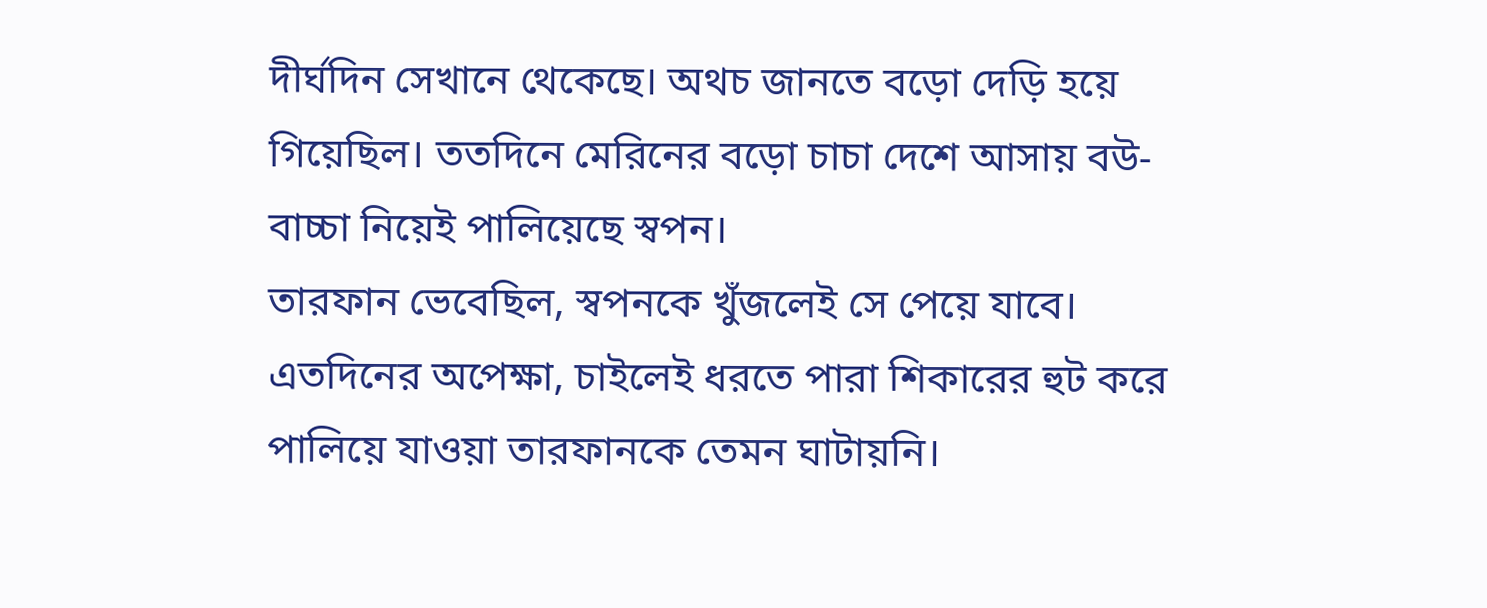দীর্ঘদিন সেখানে থেকেছে। অথচ জানতে বড়ো দেড়ি হয়ে গিয়েছিল। ততদিনে মেরিনের বড়ো চাচা দেশে আসায় বউ-বাচ্চা নিয়েই পালিয়েছে স্বপন।
তারফান ভেবেছিল, স্বপনকে খুঁজলেই সে পেয়ে যাবে। এতদিনের অপেক্ষা, চাইলেই ধরতে পারা শিকারের হুট করে পালিয়ে যাওয়া তারফানকে তেমন ঘাটায়নি।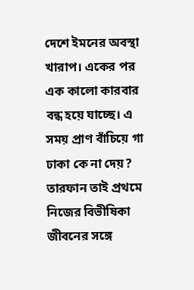দেশে ইমনের অবস্থা খারাপ। একের পর এক কালো কারবার বন্ধ হয়ে যাচ্ছে। এ সময় প্রাণ বাঁচিয়ে গা ঢাকা কে না দেয়? তারফান তাই প্রথমে নিজের বিভীষিকা জীবনের সঙ্গে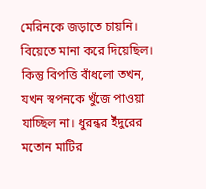মেরিনকে জড়াতে চায়নি। বিয়েতে মানা করে দিয়েছিল। কিন্তু বিপত্তি বাঁধলো তখন, যখন স্বপনকে খুঁজে পাওয়া যাচ্ছিল না। ধুরন্ধর ইঁদুরের মতোন মাটির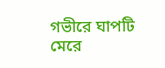গভীরে ঘাপটি মেরে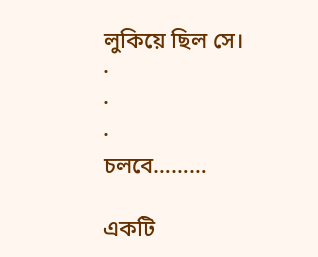লুকিয়ে ছিল সে।
·
·
·
চলবে………

একটি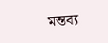মন্তব্য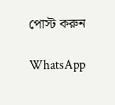পোস্ট করুন

WhatsApp